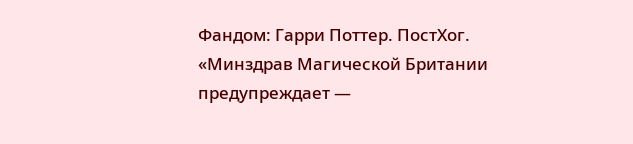Фандом: Гарри Поттер. ПостХог. «Минздрав Магической Британии предупреждает —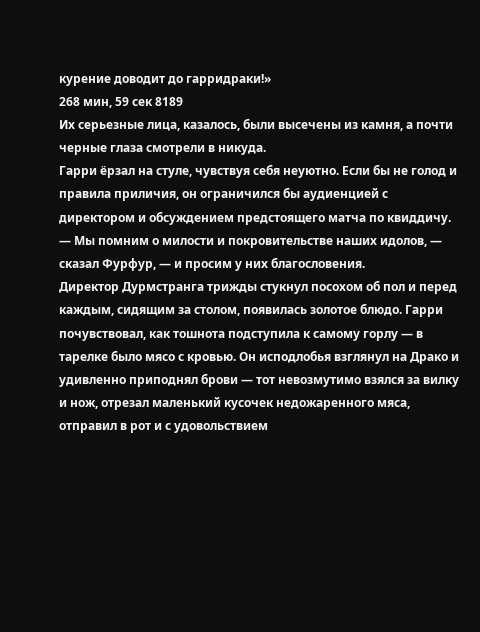курение доводит до гарридраки!»
268 мин, 59 сек 8189
Их серьезные лица, казалось, были высечены из камня, а почти черные глаза смотрели в никуда.
Гарри ёрзал на стуле, чувствуя себя неуютно. Если бы не голод и правила приличия, он ограничился бы аудиенцией с директором и обсуждением предстоящего матча по квиддичу.
— Мы помним о милости и покровительстве наших идолов, — сказал Фурфур, — и просим у них благословения.
Директор Дурмстранга трижды стукнул посохом об пол и перед каждым, сидящим за столом, появилась золотое блюдо. Гарри почувствовал, как тошнота подступила к самому горлу — в тарелке было мясо с кровью. Он исподлобья взглянул на Драко и удивленно приподнял брови — тот невозмутимо взялся за вилку и нож, отрезал маленький кусочек недожаренного мяса, отправил в рот и с удовольствием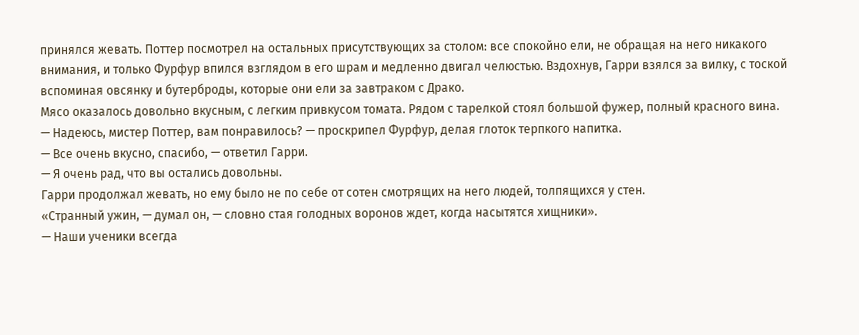принялся жевать. Поттер посмотрел на остальных присутствующих за столом: все спокойно ели, не обращая на него никакого внимания, и только Фурфур впился взглядом в его шрам и медленно двигал челюстью. Вздохнув, Гарри взялся за вилку, с тоской вспоминая овсянку и бутерброды, которые они ели за завтраком с Драко.
Мясо оказалось довольно вкусным, с легким привкусом томата. Рядом с тарелкой стоял большой фужер, полный красного вина.
— Надеюсь, мистер Поттер, вам понравилось? — проскрипел Фурфур, делая глоток терпкого напитка.
— Все очень вкусно, спасибо, — ответил Гарри.
— Я очень рад, что вы остались довольны.
Гарри продолжал жевать, но ему было не по себе от сотен смотрящих на него людей, толпящихся у стен.
«Странный ужин, — думал он, — словно стая голодных воронов ждет, когда насытятся хищники».
— Наши ученики всегда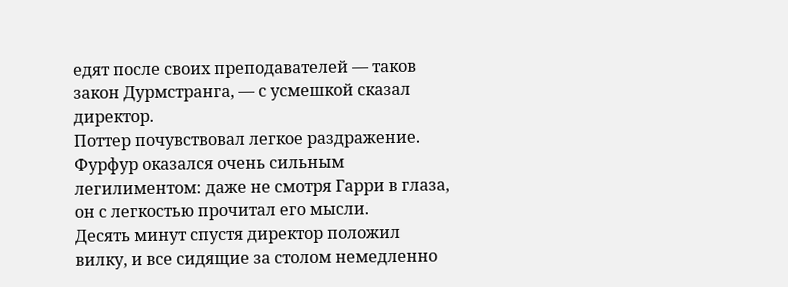едят после своих преподавателей — таков закон Дурмстранга, — с усмешкой сказал директор.
Поттер почувствовал легкое раздражение. Фурфур оказался очень сильным легилиментом: даже не смотря Гарри в глаза, он с легкостью прочитал его мысли.
Десять минут спустя директор положил вилку, и все сидящие за столом немедленно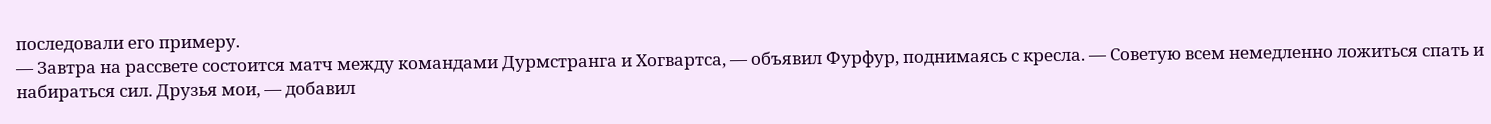последовали его примеру.
— Завтра на рассвете состоится матч между командами Дурмстранга и Хогвартса, — объявил Фурфур, поднимаясь с кресла. — Советую всем немедленно ложиться спать и набираться сил. Друзья мои, — добавил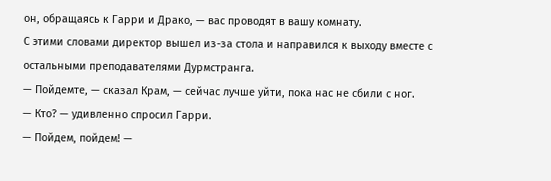он, обращаясь к Гарри и Драко, — вас проводят в вашу комнату.
С этими словами директор вышел из-за стола и направился к выходу вместе с остальными преподавателями Дурмстранга.
— Пойдемте, — сказал Крам, — сейчас лучше уйти, пока нас не сбили с ног.
— Кто? — удивленно спросил Гарри.
— Пойдем, пойдем! —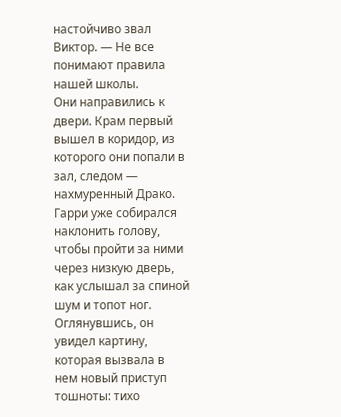настойчиво звал Виктор. — Не все понимают правила нашей школы.
Они направились к двери. Крам первый вышел в коридор, из которого они попали в зал, следом — нахмуренный Драко. Гарри уже собирался наклонить голову, чтобы пройти за ними через низкую дверь, как услышал за спиной шум и топот ног. Оглянувшись, он увидел картину, которая вызвала в нем новый приступ тошноты: тихо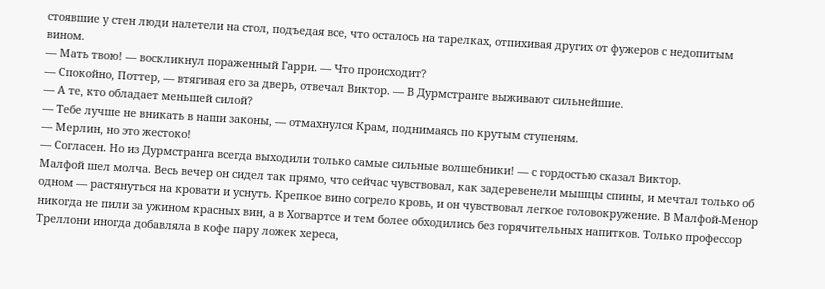стоявшие у стен люди налетели на стол, подъедая все, что осталось на тарелках, отпихивая других от фужеров с недопитым вином.
— Мать твою! — воскликнул пораженный Гарри. — Что происходит?
— Спокойно, Поттер, — втягивая его за дверь, отвечал Виктор. — В Дурмстранге выживают сильнейшие.
— А те, кто обладает меньшей силой?
— Тебе лучше не вникать в наши законы, — отмахнулся Крам, поднимаясь по крутым ступеням.
— Мерлин, но это жестоко!
— Согласен. Но из Дурмстранга всегда выходили только самые сильные волшебники! — с гордостью сказал Виктор.
Малфой шел молча. Весь вечер он сидел так прямо, что сейчас чувствовал, как задеревенели мышцы спины, и мечтал только об одном — растянуться на кровати и уснуть. Крепкое вино согрело кровь, и он чувствовал легкое головокружение. В Малфой-Менор никогда не пили за ужином красных вин, а в Хогвартсе и тем более обходились без горячительных напитков. Только профессор Треллони иногда добавляла в кофе пару ложек хереса,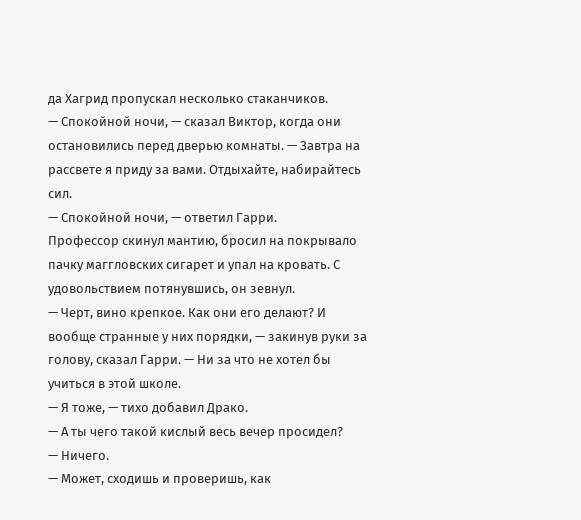да Хагрид пропускал несколько стаканчиков.
— Спокойной ночи, — сказал Виктор, когда они остановились перед дверью комнаты. — Завтра на рассвете я приду за вами. Отдыхайте, набирайтесь сил.
— Спокойной ночи, — ответил Гарри.
Профессор скинул мантию, бросил на покрывало пачку маггловских сигарет и упал на кровать. С удовольствием потянувшись, он зевнул.
— Черт, вино крепкое. Как они его делают? И вообще странные у них порядки, — закинув руки за голову, сказал Гарри. — Ни за что не хотел бы учиться в этой школе.
— Я тоже, — тихо добавил Драко.
— А ты чего такой кислый весь вечер просидел?
— Ничего.
— Может, сходишь и проверишь, как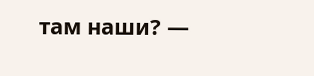там наши? —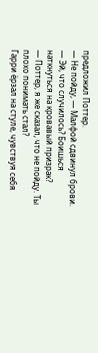предложил Поттер.
— Не пойду, — Малфой сдвинул брови.
— Эй, что случилось? Боишься наткнуться на кровавый призрак?
— Поттер, я же сказал, что не пойду. Ты плохо понимать стал?
Гарри ёрзал на стуле, чувствуя себя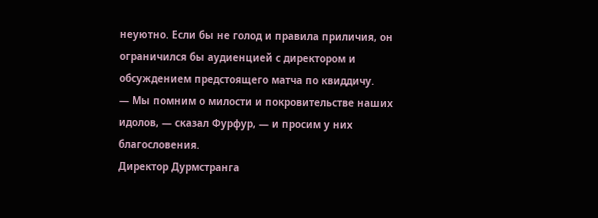неуютно. Если бы не голод и правила приличия, он ограничился бы аудиенцией с директором и обсуждением предстоящего матча по квиддичу.
— Мы помним о милости и покровительстве наших идолов, — сказал Фурфур, — и просим у них благословения.
Директор Дурмстранга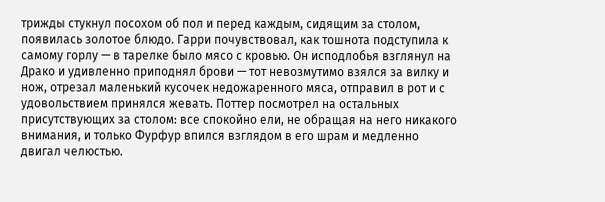трижды стукнул посохом об пол и перед каждым, сидящим за столом, появилась золотое блюдо. Гарри почувствовал, как тошнота подступила к самому горлу — в тарелке было мясо с кровью. Он исподлобья взглянул на Драко и удивленно приподнял брови — тот невозмутимо взялся за вилку и нож, отрезал маленький кусочек недожаренного мяса, отправил в рот и с удовольствием принялся жевать. Поттер посмотрел на остальных присутствующих за столом: все спокойно ели, не обращая на него никакого внимания, и только Фурфур впился взглядом в его шрам и медленно двигал челюстью.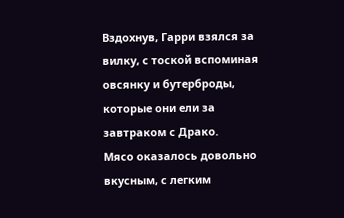Вздохнув, Гарри взялся за вилку, с тоской вспоминая овсянку и бутерброды, которые они ели за завтраком с Драко.
Мясо оказалось довольно вкусным, с легким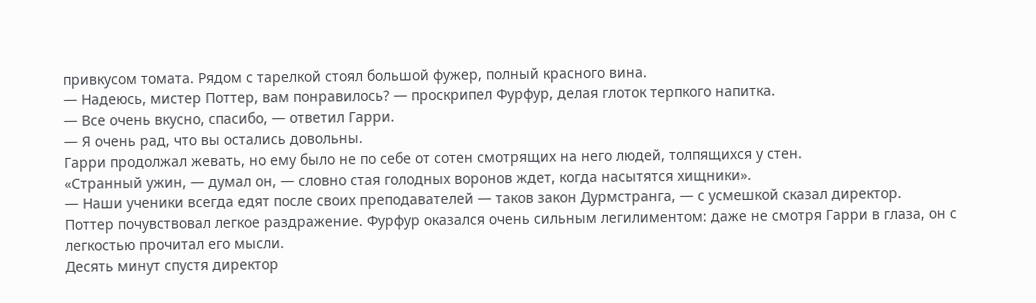привкусом томата. Рядом с тарелкой стоял большой фужер, полный красного вина.
— Надеюсь, мистер Поттер, вам понравилось? — проскрипел Фурфур, делая глоток терпкого напитка.
— Все очень вкусно, спасибо, — ответил Гарри.
— Я очень рад, что вы остались довольны.
Гарри продолжал жевать, но ему было не по себе от сотен смотрящих на него людей, толпящихся у стен.
«Странный ужин, — думал он, — словно стая голодных воронов ждет, когда насытятся хищники».
— Наши ученики всегда едят после своих преподавателей — таков закон Дурмстранга, — с усмешкой сказал директор.
Поттер почувствовал легкое раздражение. Фурфур оказался очень сильным легилиментом: даже не смотря Гарри в глаза, он с легкостью прочитал его мысли.
Десять минут спустя директор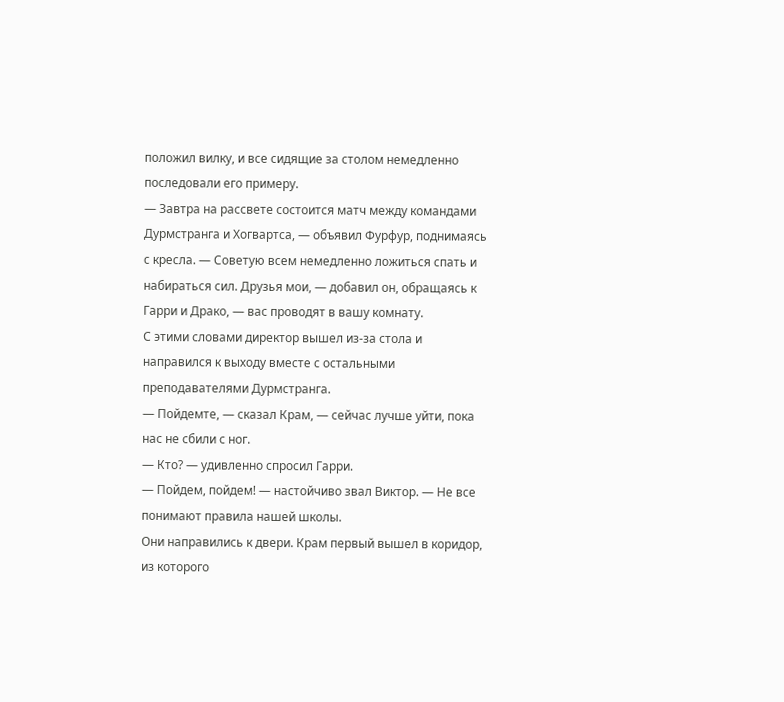положил вилку, и все сидящие за столом немедленно последовали его примеру.
— Завтра на рассвете состоится матч между командами Дурмстранга и Хогвартса, — объявил Фурфур, поднимаясь с кресла. — Советую всем немедленно ложиться спать и набираться сил. Друзья мои, — добавил он, обращаясь к Гарри и Драко, — вас проводят в вашу комнату.
С этими словами директор вышел из-за стола и направился к выходу вместе с остальными преподавателями Дурмстранга.
— Пойдемте, — сказал Крам, — сейчас лучше уйти, пока нас не сбили с ног.
— Кто? — удивленно спросил Гарри.
— Пойдем, пойдем! — настойчиво звал Виктор. — Не все понимают правила нашей школы.
Они направились к двери. Крам первый вышел в коридор, из которого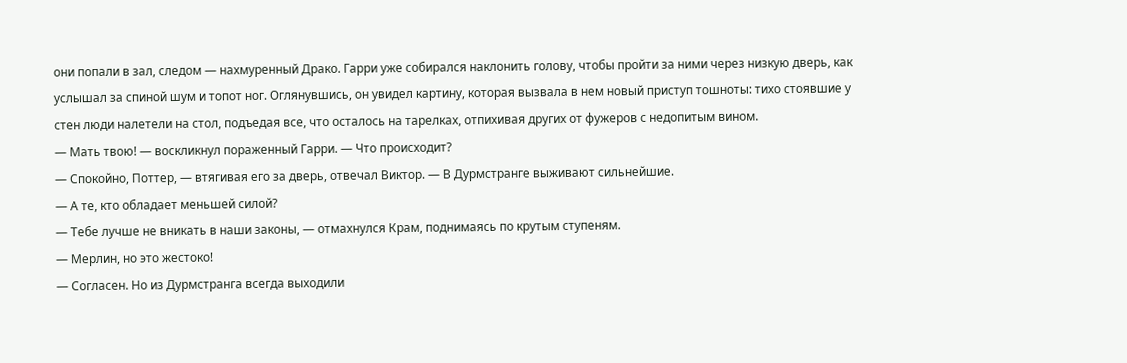они попали в зал, следом — нахмуренный Драко. Гарри уже собирался наклонить голову, чтобы пройти за ними через низкую дверь, как услышал за спиной шум и топот ног. Оглянувшись, он увидел картину, которая вызвала в нем новый приступ тошноты: тихо стоявшие у стен люди налетели на стол, подъедая все, что осталось на тарелках, отпихивая других от фужеров с недопитым вином.
— Мать твою! — воскликнул пораженный Гарри. — Что происходит?
— Спокойно, Поттер, — втягивая его за дверь, отвечал Виктор. — В Дурмстранге выживают сильнейшие.
— А те, кто обладает меньшей силой?
— Тебе лучше не вникать в наши законы, — отмахнулся Крам, поднимаясь по крутым ступеням.
— Мерлин, но это жестоко!
— Согласен. Но из Дурмстранга всегда выходили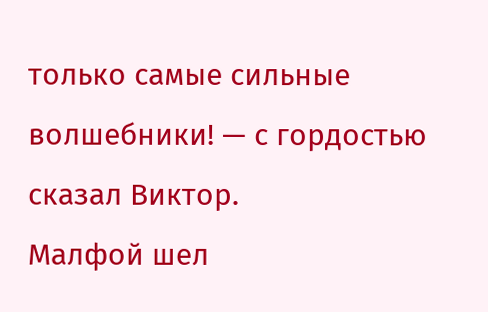только самые сильные волшебники! — с гордостью сказал Виктор.
Малфой шел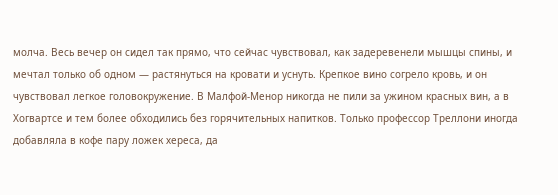молча. Весь вечер он сидел так прямо, что сейчас чувствовал, как задеревенели мышцы спины, и мечтал только об одном — растянуться на кровати и уснуть. Крепкое вино согрело кровь, и он чувствовал легкое головокружение. В Малфой-Менор никогда не пили за ужином красных вин, а в Хогвартсе и тем более обходились без горячительных напитков. Только профессор Треллони иногда добавляла в кофе пару ложек хереса, да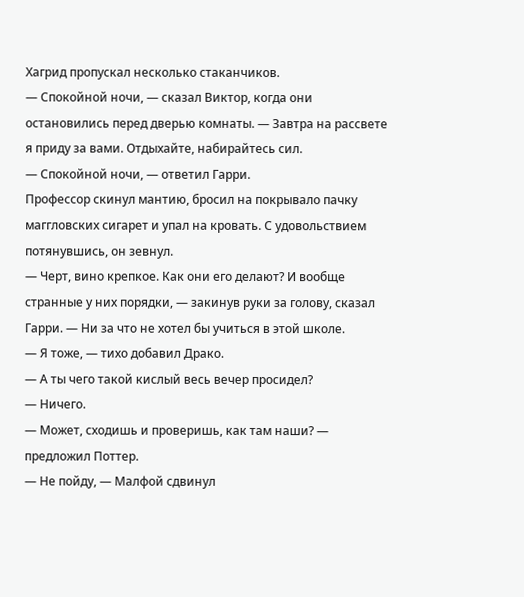Хагрид пропускал несколько стаканчиков.
— Спокойной ночи, — сказал Виктор, когда они остановились перед дверью комнаты. — Завтра на рассвете я приду за вами. Отдыхайте, набирайтесь сил.
— Спокойной ночи, — ответил Гарри.
Профессор скинул мантию, бросил на покрывало пачку маггловских сигарет и упал на кровать. С удовольствием потянувшись, он зевнул.
— Черт, вино крепкое. Как они его делают? И вообще странные у них порядки, — закинув руки за голову, сказал Гарри. — Ни за что не хотел бы учиться в этой школе.
— Я тоже, — тихо добавил Драко.
— А ты чего такой кислый весь вечер просидел?
— Ничего.
— Может, сходишь и проверишь, как там наши? — предложил Поттер.
— Не пойду, — Малфой сдвинул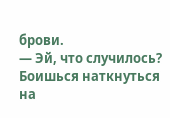брови.
— Эй, что случилось? Боишься наткнуться на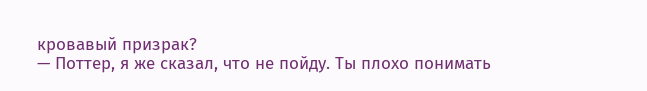кровавый призрак?
— Поттер, я же сказал, что не пойду. Ты плохо понимать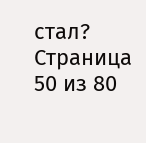стал?
Страница 50 из 80